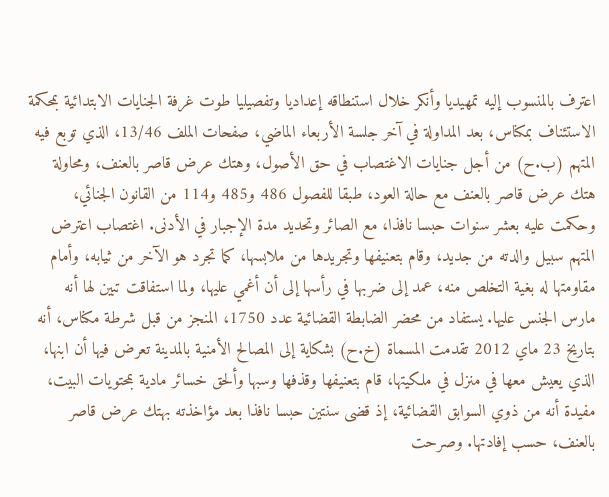اعترف بالمنسوب إليه تمهيديا وأنكر خلال استنطاقه إعداديا وتفصيليا طوت غرفة الجنايات الابتدائية بمحكمة الاستئناف بمكناس، بعد المداولة في آخر جلسة الأربعاء الماضي، صفحات الملف 13/46، الذي توبع فيه المتهم (ب.ح) من أجل جنايات الاغتصاب في حق الأصول، وهتك عرض قاصر بالعنف، ومحاولة هتك عرض قاصر بالعنف مع حالة العود، طبقا للفصول 486 و485 و114 من القانون الجنائي، وحكمت عليه بعشر سنوات حبسا نافذا، مع الصائر وتحديد مدة الإجبار في الأدنى. اغتصاب اعترض المتهم سبيل والدته من جديد، وقام بتعنيفها وتجريدها من ملابسها، كما تجرد هو الآخر من ثيابه، وأمام مقاومتها له بغية التخلص منه، عمد إلى ضربها في رأسها إلى أن أغمي عليها، ولما استفاقت تبين لها أنه مارس الجنس عليها. يستفاد من محضر الضابطة القضائية عدد 1750، المنجز من قبل شرطة مكناس، أنه بتاريخ 23 ماي 2012 تقدمت المسماة (خ.ح) بشكاية إلى المصالح الأمنية بالمدينة تعرض فيها أن ابنها، الذي يعيش معها في منزل في ملكيتها، قام بتعنيفها وقذفها وسبها وألحق خسائر مادية بمحتويات البيت، مفيدة أنه من ذوي السوابق القضائية، إذ قضى سنتين حبسا نافذا بعد مؤاخذته بهتك عرض قاصر بالعنف، حسب إفادتها. وصرحت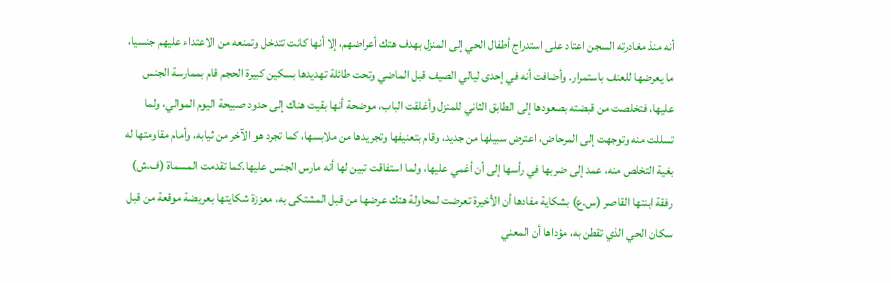أنه منذ مغادرته السجن اعتاد على استدراج أطفال الحي إلى المنزل بهدف هتك أعراضهم، إلا أنها كانت تتدخل وتمنعه من الاعتداء عليهم جنسيا، ما يعرضها للعنف باستمرار. وأضافت أنه في إحدى ليالي الصيف قبل الماضي وتحت طائلة تهديدها بسكين كبيرة الحجم قام بممارسة الجنس عليها، فتخلصت من قبضته بصعودها إلى الطابق الثاني للمنزل وأغلقت الباب، موضحة أنها بقيت هناك إلى حدود صبيحة اليوم الموالي، ولما تسللت منه وتوجهت إلى المرحاض، اعترض سبيلها من جديد، وقام بتعنيفها وتجريدها من ملابسها، كما تجرد هو الآخر من ثيابه، وأمام مقاومتها له بغية التخلص منه، عمد إلى ضربها في رأسها إلى أن أغمي عليها، ولما استفاقت تبين لها أنه مارس الجنس عليها.كما تقدمت المسماة (ف.ش) رفقة ابنتها القاصر (س.ع) بشكاية مفادها أن الأخيرة تعرضت لمحاولة هتك عرضها من قبل المشتكى به، معززة شكايتها بعريضة موقعة من قبل سكان الحي الذي تقطن به، مؤداها أن المعني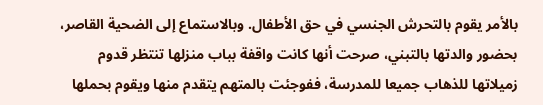بالأمر يقوم بالتحرش الجنسي في حق الأطفال. وبالاستماع إلى الضحية القاصر، بحضور والدتها بالتبني، صرحت أنها كانت واقفة بباب منزلها تنتظر قدوم زميلاتها للذهاب جميعا للمدرسة، ففوجئت بالمتهم يتقدم منها ويقوم بحملها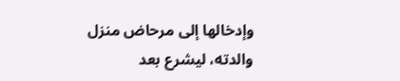وإدخالها إلى مرحاض منزل والدته، ليشرع بعد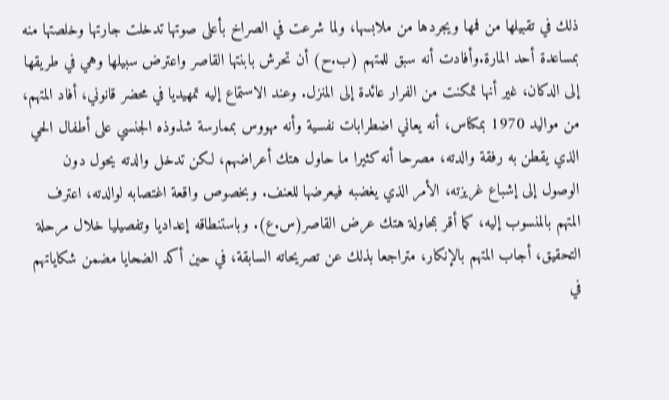ذلك في تقبيلها من فمها ويجردها من ملابسها، ولما شرعت في الصراخ بأعلى صوتها تدخلت جارتها وخلصتها منه بمساعدة أحد المارة.وأفادت أنه سبق للمتهم (ب.ح) أن تحرش بابنتها القاصر واعترض سبيلها وهي في طريقها إلى الدكان، غير أنها تمكنت من الفرار عائدة إلى المنزل. وعند الاستماع إليه تمهيديا في محضر قانوني، أفاد المتهم، من مواليد 1970 بمكناس، أنه يعاني اضطرابات نفسية وأنه مهووس بممارسة شذوذه الجنسي على أطفال الحي الذي يقطن به رفقة والدته، مصرحا أنه كثيرا ما حاول هتك أعراضهم، لكن تدخل والدته يحول دون الوصول إلى إشباع غريزته، الأمر الذي يغضبه فيعرضها للعنف. وبخصوص واقعة اغتصابه لوالدته، اعترف المتهم بالمنسوب إليه، كما أقر بمحاولة هتك عرض القاصر(س.ع). وباستنطاقه إعداديا وتفصيليا خلال مرحلة التحقيق، أجاب المتهم بالإنكار، متراجعا بذلك عن تصريحاته السابقة، في حين أكد الضحايا مضمن شكاياتهم في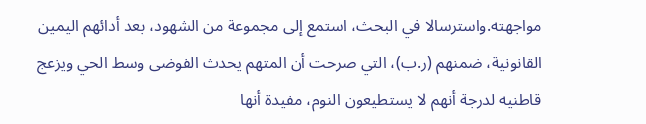مواجهته.واسترسالا في البحث، استمع إلى مجموعة من الشهود، بعد أدائهم اليمين القانونية، ضمنهم (ر.ب)، التي صرحت أن المتهم يحدث الفوضى وسط الحي ويزعج قاطنيه لدرجة أنهم لا يستطيعون النوم، مفيدة أنها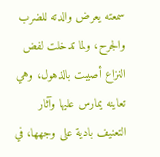سمعته يعرض والدته للضرب والجرح، ولما تدخلت لفض النزاع أصيبت بالذهول، وهي تعاينه يمارس عليها وآثار التعنيف بادية على وجهها، في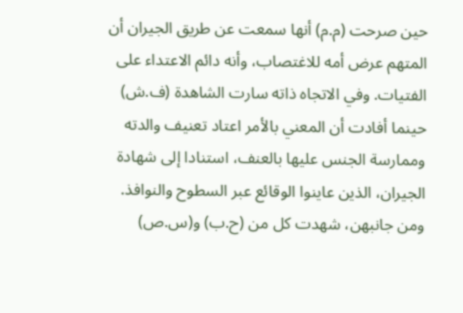حين صرحت (م.م) أنها سمعت عن طريق الجيران أن المتهم عرض أمه للاغتصاب، وأنه دائم الاعتداء على الفتيات. وفي الاتجاه ذاته سارت الشاهدة (ف.ش) حينما أفادت أن المعني بالأمر اعتاد تعنيف والدته وممارسة الجنس عليها بالعنف، استنادا إلى شهادة الجيران، الذين عاينوا الوقائع عبر السطوح والنوافذ. ومن جانبهن، شهدت كل من (ح.ب) و(س.ص)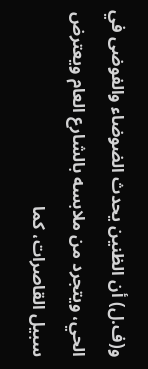و(ف.ل) أن الظنين يحدث الضوضاء والفوضى في الحي، ويتجرد من ملابسه بالشارع العام ويعترض سبيل القاصرات، كما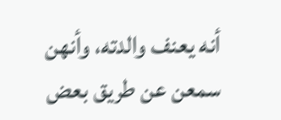أنه يعنف والدته، وأنهن سمعن عن طريق بعض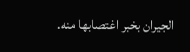الجيران بخبر اغتصابها منه.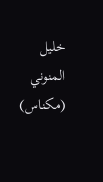خليل المنوني (مكناس)